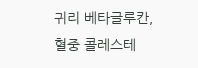귀리 베타글루칸,
혈중 콜레스테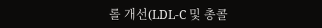롤 개선(LDL-C 및 총콜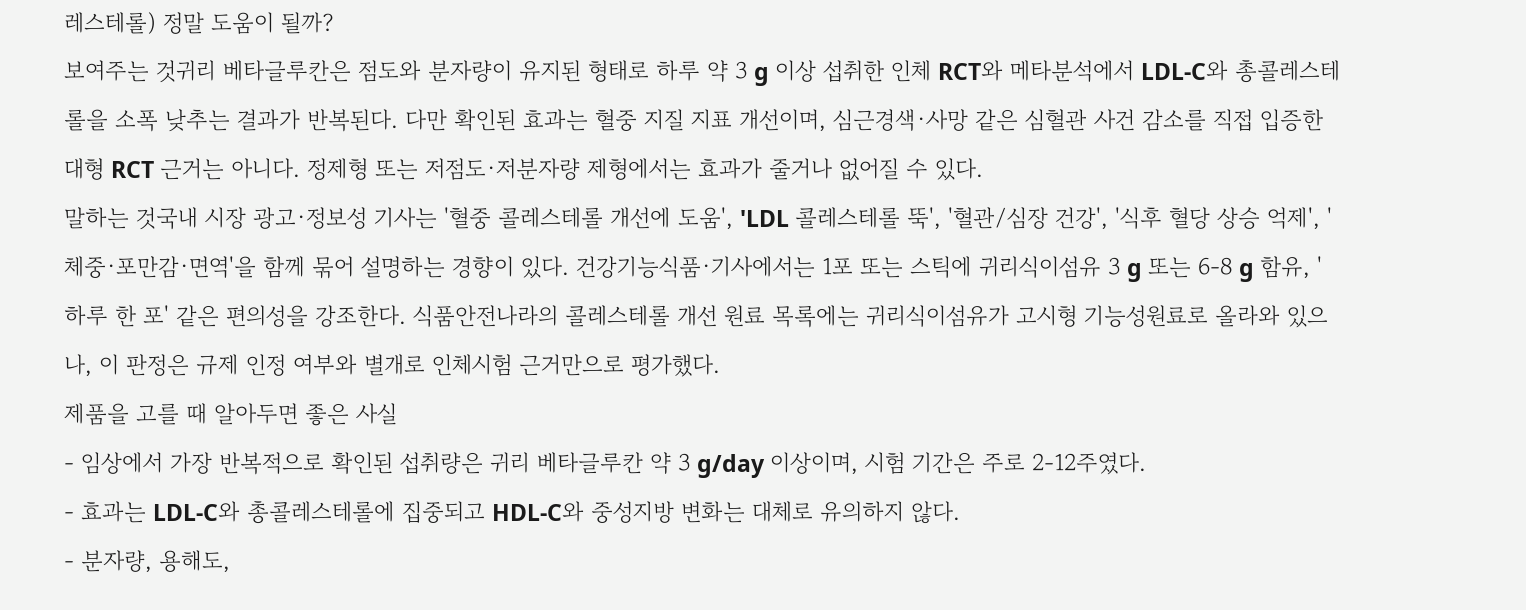레스테롤) 정말 도움이 될까?
보여주는 것귀리 베타글루칸은 점도와 분자량이 유지된 형태로 하루 약 3 g 이상 섭취한 인체 RCT와 메타분석에서 LDL-C와 총콜레스테롤을 소폭 낮추는 결과가 반복된다. 다만 확인된 효과는 혈중 지질 지표 개선이며, 심근경색·사망 같은 심혈관 사건 감소를 직접 입증한 대형 RCT 근거는 아니다. 정제형 또는 저점도·저분자량 제형에서는 효과가 줄거나 없어질 수 있다.
말하는 것국내 시장 광고·정보성 기사는 '혈중 콜레스테롤 개선에 도움', 'LDL 콜레스테롤 뚝', '혈관/심장 건강', '식후 혈당 상승 억제', '체중·포만감·면역'을 함께 묶어 설명하는 경향이 있다. 건강기능식품·기사에서는 1포 또는 스틱에 귀리식이섬유 3 g 또는 6-8 g 함유, '하루 한 포' 같은 편의성을 강조한다. 식품안전나라의 콜레스테롤 개선 원료 목록에는 귀리식이섬유가 고시형 기능성원료로 올라와 있으나, 이 판정은 규제 인정 여부와 별개로 인체시험 근거만으로 평가했다.
제품을 고를 때 알아두면 좋은 사실
- 임상에서 가장 반복적으로 확인된 섭취량은 귀리 베타글루칸 약 3 g/day 이상이며, 시험 기간은 주로 2-12주였다.
- 효과는 LDL-C와 총콜레스테롤에 집중되고 HDL-C와 중성지방 변화는 대체로 유의하지 않다.
- 분자량, 용해도,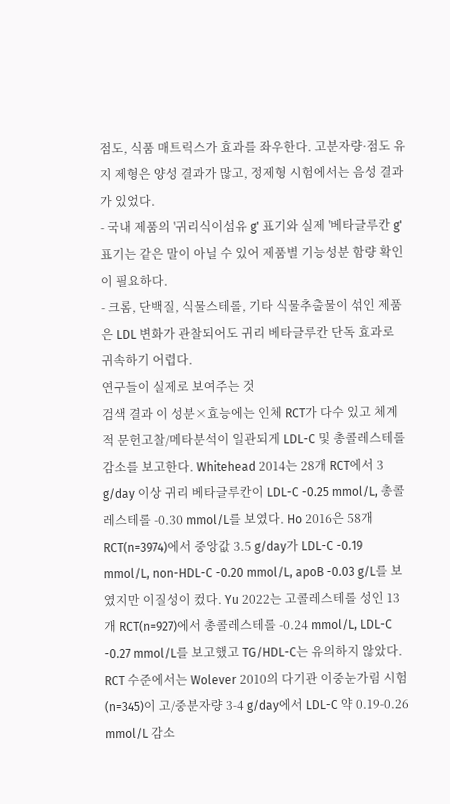점도, 식품 매트릭스가 효과를 좌우한다. 고분자량·점도 유지 제형은 양성 결과가 많고, 정제형 시험에서는 음성 결과가 있었다.
- 국내 제품의 '귀리식이섬유 g' 표기와 실제 '베타글루칸 g' 표기는 같은 말이 아닐 수 있어 제품별 기능성분 함량 확인이 필요하다.
- 크롬, 단백질, 식물스테롤, 기타 식물추출물이 섞인 제품은 LDL 변화가 관찰되어도 귀리 베타글루칸 단독 효과로 귀속하기 어렵다.
연구들이 실제로 보여주는 것
검색 결과 이 성분×효능에는 인체 RCT가 다수 있고 체계적 문헌고찰/메타분석이 일관되게 LDL-C 및 총콜레스테롤 감소를 보고한다. Whitehead 2014는 28개 RCT에서 3 g/day 이상 귀리 베타글루칸이 LDL-C -0.25 mmol/L, 총콜레스테롤 -0.30 mmol/L를 보였다. Ho 2016은 58개 RCT(n=3974)에서 중앙값 3.5 g/day가 LDL-C -0.19 mmol/L, non-HDL-C -0.20 mmol/L, apoB -0.03 g/L를 보였지만 이질성이 컸다. Yu 2022는 고콜레스테롤 성인 13개 RCT(n=927)에서 총콜레스테롤 -0.24 mmol/L, LDL-C -0.27 mmol/L를 보고했고 TG/HDL-C는 유의하지 않았다. RCT 수준에서는 Wolever 2010의 다기관 이중눈가림 시험(n=345)이 고/중분자량 3-4 g/day에서 LDL-C 약 0.19-0.26 mmol/L 감소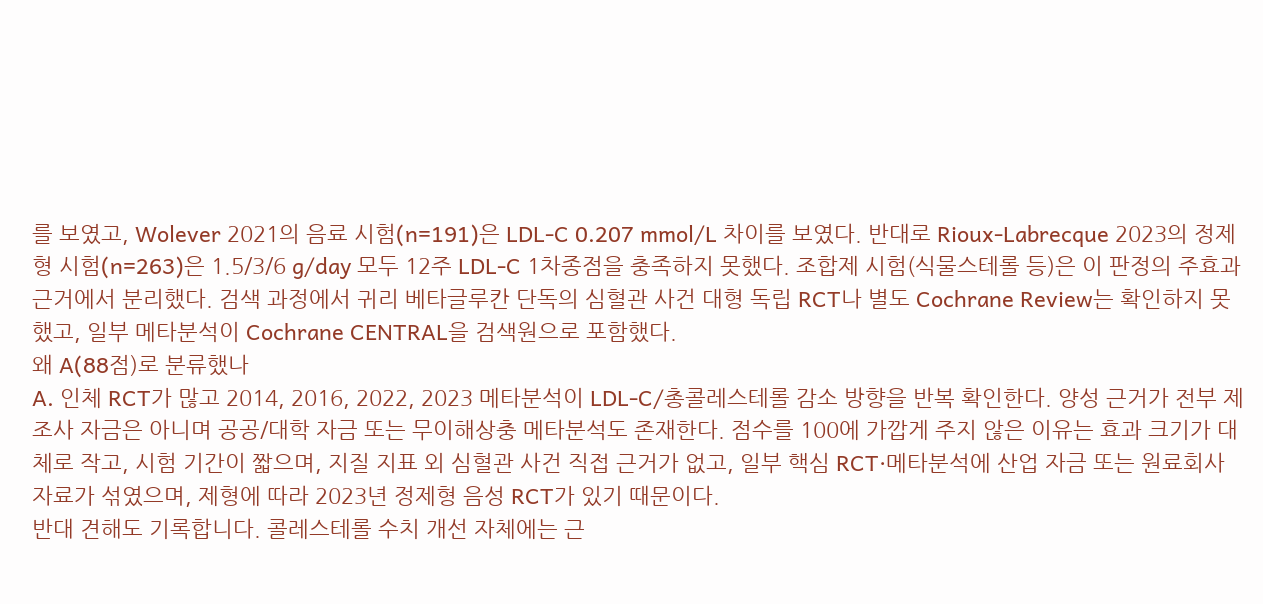를 보였고, Wolever 2021의 음료 시험(n=191)은 LDL-C 0.207 mmol/L 차이를 보였다. 반대로 Rioux-Labrecque 2023의 정제형 시험(n=263)은 1.5/3/6 g/day 모두 12주 LDL-C 1차종점을 충족하지 못했다. 조합제 시험(식물스테롤 등)은 이 판정의 주효과 근거에서 분리했다. 검색 과정에서 귀리 베타글루칸 단독의 심혈관 사건 대형 독립 RCT나 별도 Cochrane Review는 확인하지 못했고, 일부 메타분석이 Cochrane CENTRAL을 검색원으로 포함했다.
왜 A(88점)로 분류했나
A. 인체 RCT가 많고 2014, 2016, 2022, 2023 메타분석이 LDL-C/총콜레스테롤 감소 방향을 반복 확인한다. 양성 근거가 전부 제조사 자금은 아니며 공공/대학 자금 또는 무이해상충 메타분석도 존재한다. 점수를 100에 가깝게 주지 않은 이유는 효과 크기가 대체로 작고, 시험 기간이 짧으며, 지질 지표 외 심혈관 사건 직접 근거가 없고, 일부 핵심 RCT·메타분석에 산업 자금 또는 원료회사 자료가 섞였으며, 제형에 따라 2023년 정제형 음성 RCT가 있기 때문이다.
반대 견해도 기록합니다. 콜레스테롤 수치 개선 자체에는 근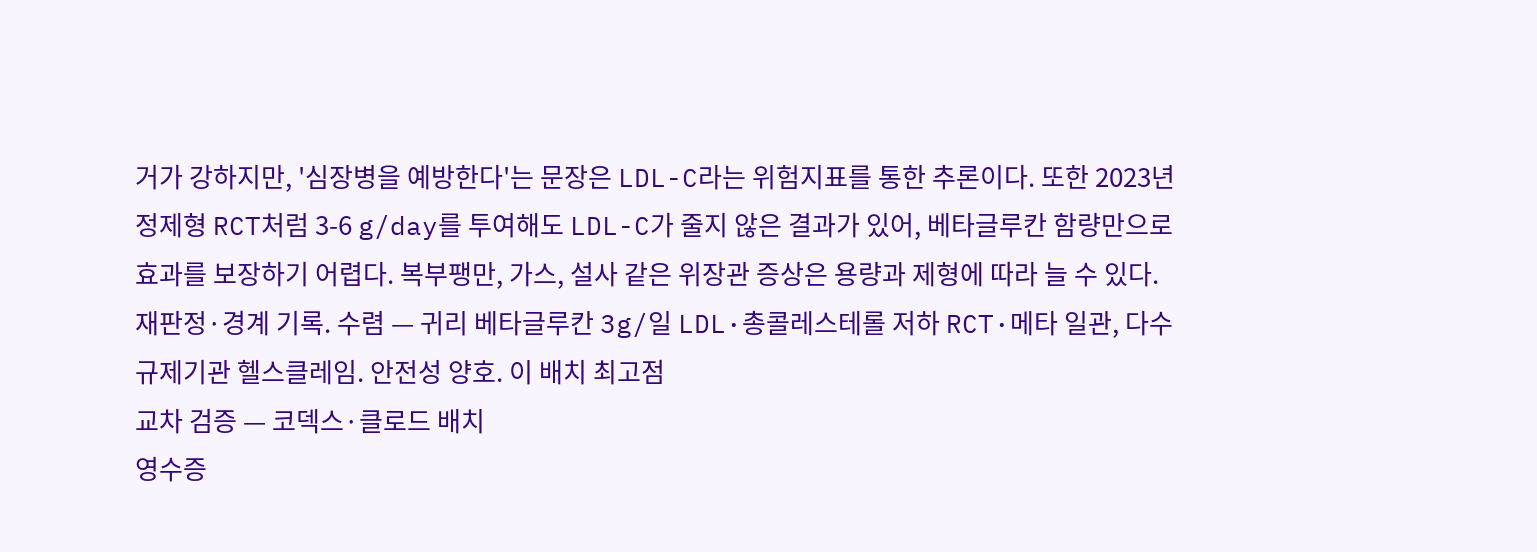거가 강하지만, '심장병을 예방한다'는 문장은 LDL-C라는 위험지표를 통한 추론이다. 또한 2023년 정제형 RCT처럼 3-6 g/day를 투여해도 LDL-C가 줄지 않은 결과가 있어, 베타글루칸 함량만으로 효과를 보장하기 어렵다. 복부팽만, 가스, 설사 같은 위장관 증상은 용량과 제형에 따라 늘 수 있다.
재판정·경계 기록. 수렴 — 귀리 베타글루칸 3g/일 LDL·총콜레스테롤 저하 RCT·메타 일관, 다수 규제기관 헬스클레임. 안전성 양호. 이 배치 최고점
교차 검증 — 코덱스·클로드 배치
영수증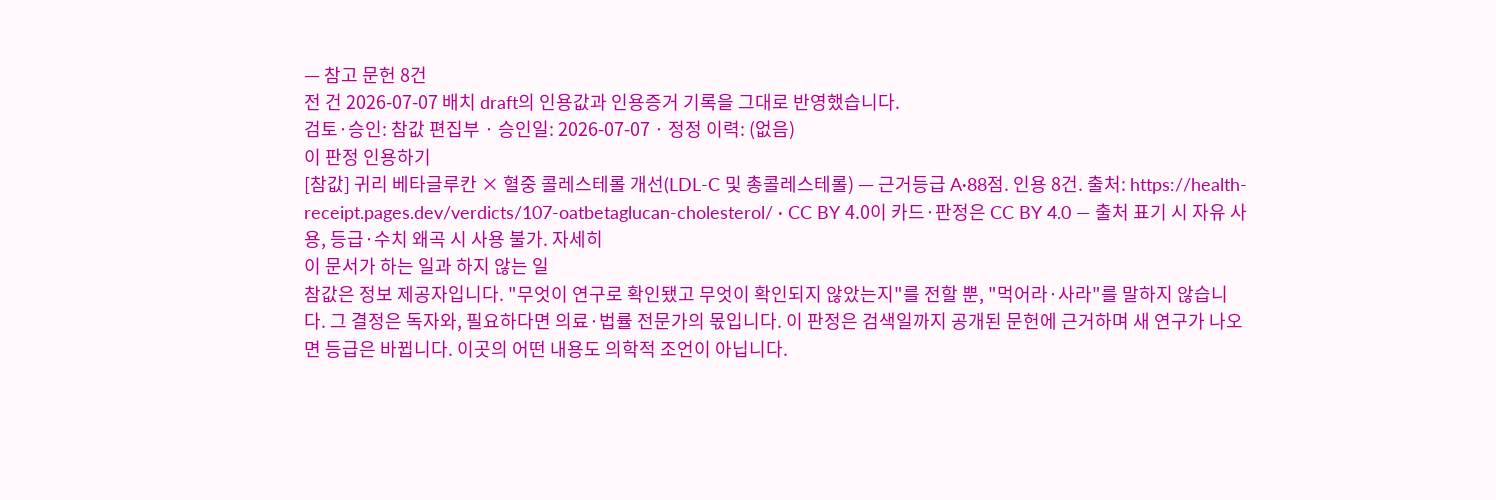— 참고 문헌 8건
전 건 2026-07-07 배치 draft의 인용값과 인용증거 기록을 그대로 반영했습니다.
검토·승인: 참값 편집부 · 승인일: 2026-07-07 · 정정 이력: (없음)
이 판정 인용하기
[참값] 귀리 베타글루칸 × 혈중 콜레스테롤 개선(LDL-C 및 총콜레스테롤) — 근거등급 A·88점. 인용 8건. 출처: https://health-receipt.pages.dev/verdicts/107-oatbetaglucan-cholesterol/ · CC BY 4.0이 카드·판정은 CC BY 4.0 — 출처 표기 시 자유 사용, 등급·수치 왜곡 시 사용 불가. 자세히
이 문서가 하는 일과 하지 않는 일
참값은 정보 제공자입니다. "무엇이 연구로 확인됐고 무엇이 확인되지 않았는지"를 전할 뿐, "먹어라·사라"를 말하지 않습니다. 그 결정은 독자와, 필요하다면 의료·법률 전문가의 몫입니다. 이 판정은 검색일까지 공개된 문헌에 근거하며 새 연구가 나오면 등급은 바뀝니다. 이곳의 어떤 내용도 의학적 조언이 아닙니다.